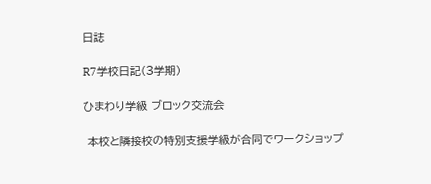日誌

R7学校日記(3学期)

ひまわり学級 ブロック交流会

 本校と隣接校の特別支援学級が合同でワークショップ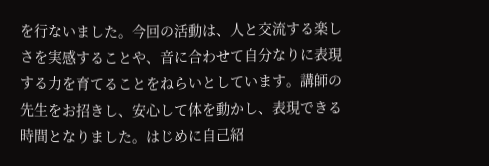を行ないました。今回の活動は、人と交流する楽しさを実感することや、音に合わせて自分なりに表現する力を育てることをねらいとしています。講師の先生をお招きし、安心して体を動かし、表現できる時間となりました。はじめに自己紹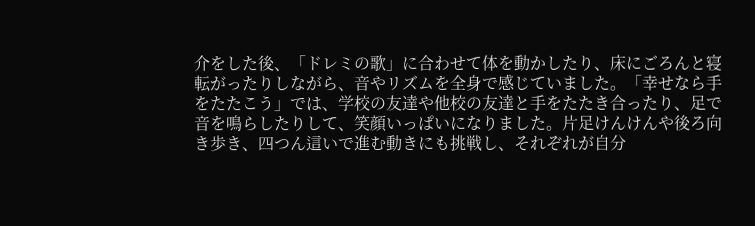介をした後、「ドレミの歌」に合わせて体を動かしたり、床にごろんと寝転がったりしながら、音やリズムを全身で感じていました。「幸せなら手をたたこう」では、学校の友達や他校の友達と手をたたき合ったり、足で音を鳴らしたりして、笑顔いっぱいになりました。片足けんけんや後ろ向き歩き、四つん這いで進む動きにも挑戦し、それぞれが自分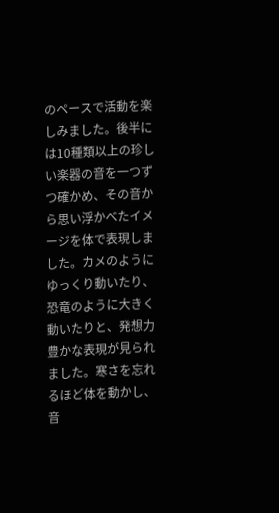のペースで活動を楽しみました。後半には10種類以上の珍しい楽器の音を一つずつ確かめ、その音から思い浮かべたイメージを体で表現しました。カメのようにゆっくり動いたり、恐竜のように大きく動いたりと、発想力豊かな表現が見られました。寒さを忘れるほど体を動かし、音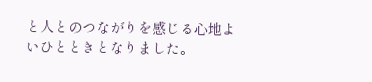と人とのつながりを感じる心地よいひとときとなりました。